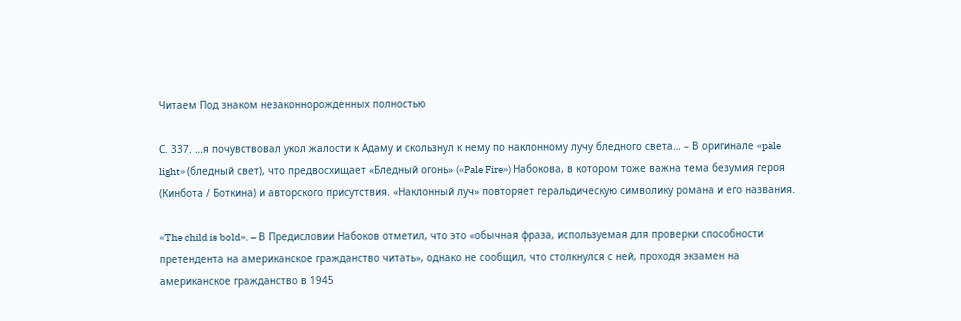Читаем Под знаком незаконнорожденных полностью

С. 337. …я почувствовал укол жалости к Адаму и скользнул к нему по наклонному лучу бледного света… – В оригинале «pale light» (бледный свет), что предвосхищает «Бледный огонь» («Pale Fire») Набокова, в котором тоже важна тема безумия героя (Кинбота / Боткина) и авторского присутствия. «Наклонный луч» повторяет геральдическую символику романа и его названия.

«The child is bold». – В Предисловии Набоков отметил, что это «обычная фраза, используемая для проверки способности претендента на американское гражданство читать», однако не сообщил, что столкнулся с ней, проходя экзамен на американское гражданство в 1945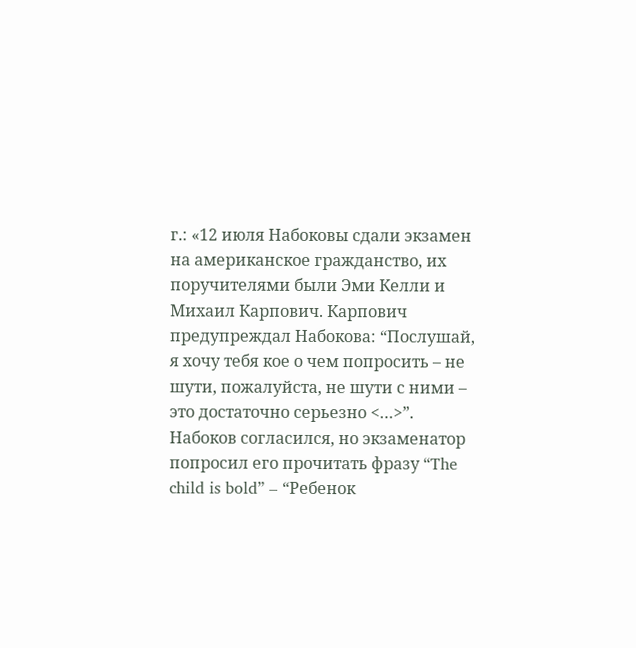г.: «12 июля Набоковы сдали экзамен на американское гражданство, их поручителями были Эми Келли и Михаил Карпович. Карпович предупреждал Набокова: “Послушай, я хочу тебя кое о чем попросить – не шути, пожалуйста, не шути с ними – это достаточно серьезно <…>”. Набоков согласился, но экзаменатор попросил его прочитать фразу “The child is bold” – “Ребенок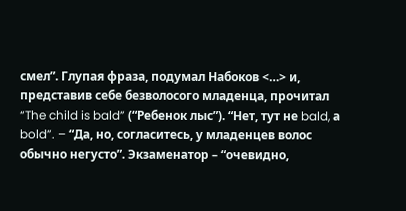смел”. Глупая фраза, подумал Набоков <…> и, представив себе безволосого младенца, прочитал “The child is bald” (“Ребенок лыс”). “Нет, тут не bald, а bold”. – “Да, но, согласитесь, у младенцев волос обычно негусто”. Экзаменатор – “очевидно,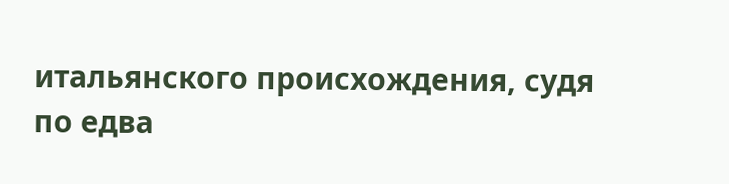итальянского происхождения, судя по едва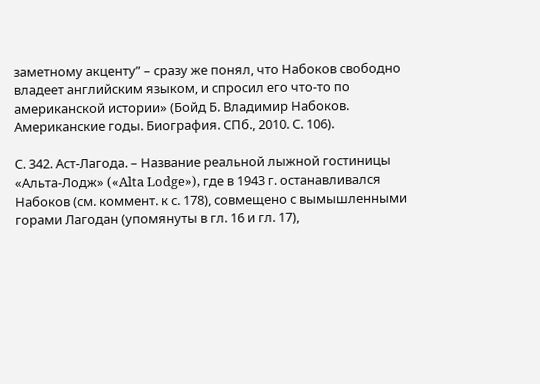заметному акценту” – сразу же понял, что Набоков свободно владеет английским языком, и спросил его что-то по американской истории» (Бойд Б. Владимир Набоков. Американские годы. Биография. СПб., 2010. С. 106).

С. 342. Аст-Лагода. – Название реальной лыжной гостиницы «Альта-Лодж» («Alta Lodge»), где в 1943 г. останавливался Набоков (см. коммент. к с. 178), совмещено с вымышленными горами Лагодан (упомянуты в гл. 16 и гл. 17),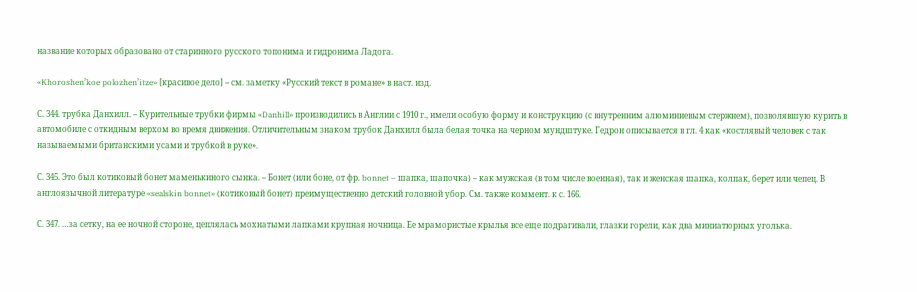название которых образовано от старинного русского топонима и гидронима Ладога.

«Khoroshen’koe polozhen’itze» [красивое дело] – см. заметку «Русский текст в романе» в наст. изд.

С. 344. трубка Данхилл. – Курительные трубки фирмы «Danhill» производились в Англии с 1910 г., имели особую форму и конструкцию (с внутренним алюминиевым стержнем), позволявшую курить в автомобиле с откидным верхом во время движения. Отличительным знаком трубок Данхилл была белая точка на черном мундштуке. Гедрон описывается в гл. 4 как «костлявый человек с так называемыми британскими усами и трубкой в руке».

С. 345. Это был котиковый бонет маменькиного сынка. – Бонет (или боне, от фр. bonnet – шапка, шапочка) – как мужская (в том числе военная), так и женская шапка, колпак, берет или чепец. В англоязычной литературе «sealskin bonnet» (котиковый бонет) преимущественно детский головной убор. См. также коммент. к с. 166.

С. 347. …за сетку, на ее ночной стороне, цеплялась мохнатыми лапками крупная ночница. Ее мрамористые крылья все еще подрагивали, глазки горели, как два миниатюрных уголька.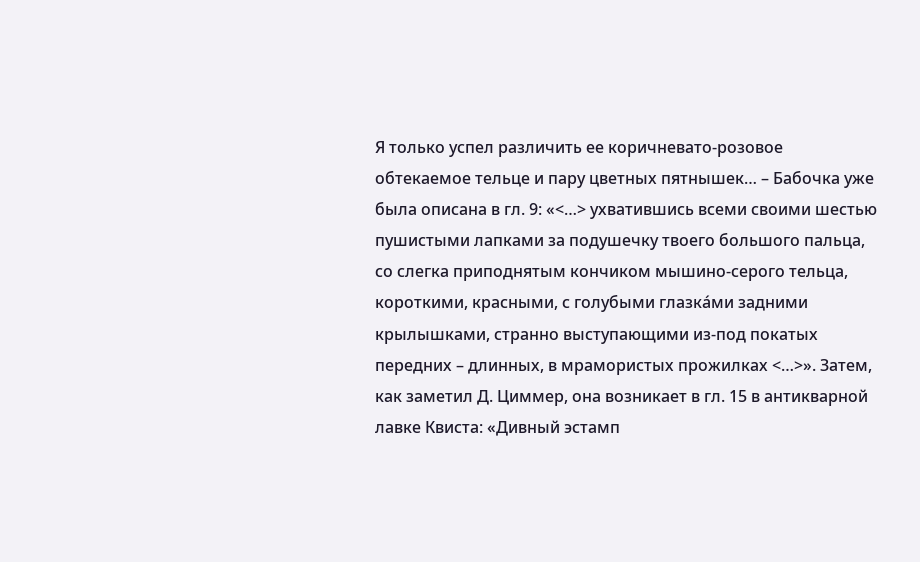Я только успел различить ее коричневато-розовое обтекаемое тельце и пару цветных пятнышек… – Бабочка уже была описана в гл. 9: «<…> ухватившись всеми своими шестью пушистыми лапками за подушечку твоего большого пальца, со слегка приподнятым кончиком мышино-серого тельца, короткими, красными, с голубыми глазкáми задними крылышками, странно выступающими из-под покатых передних – длинных, в мрамористых прожилках <…>». Затем, как заметил Д. Циммер, она возникает в гл. 15 в антикварной лавке Квиста: «Дивный эстамп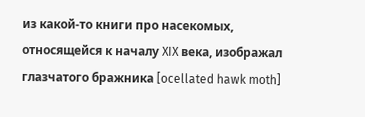из какой-то книги про насекомых, относящейся к началу XIX века, изображал глазчатого бражника [ocellated hawk moth]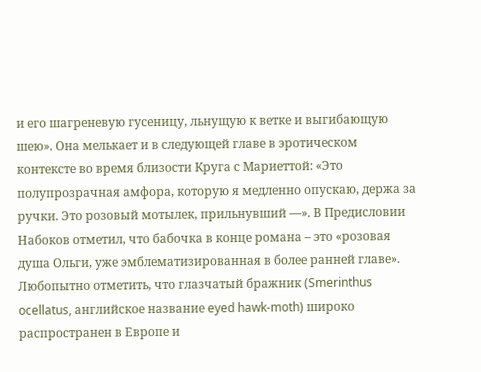и его шагреневую гусеницу, льнущую к ветке и выгибающую шею». Она мелькает и в следующей главе в эротическом контексте во время близости Круга с Мариеттой: «Это полупрозрачная амфора, которую я медленно опускаю, держа за ручки. Это розовый мотылек, прильнувший —». В Предисловии Набоков отметил, что бабочка в конце романа – это «розовая душа Ольги, уже эмблематизированная в более ранней главе». Любопытно отметить, что глазчатый бражник (Smerinthus ocellatus, английское название eyed hawk-moth) широко распространен в Европе и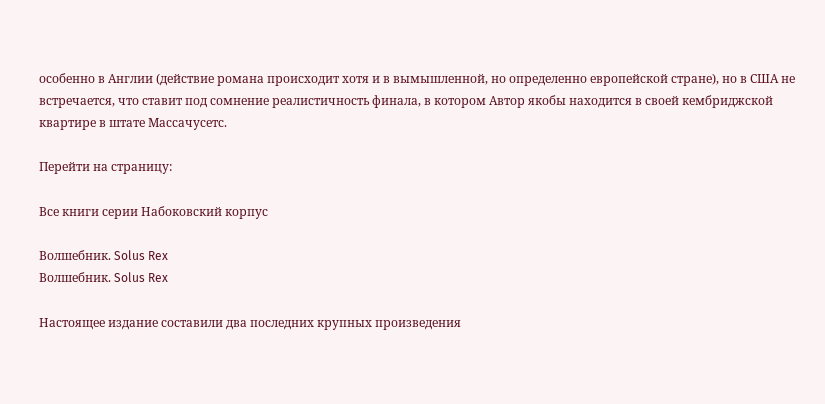особенно в Англии (действие романа происходит хотя и в вымышленной, но определенно европейской стране), но в США не встречается, что ставит под сомнение реалистичность финала, в котором Автор якобы находится в своей кембриджской квартире в штате Массачусетс.

Перейти на страницу:

Все книги серии Набоковский корпус

Волшебник. Solus Rex
Волшебник. Solus Rex

Настоящее издание составили два последних крупных произведения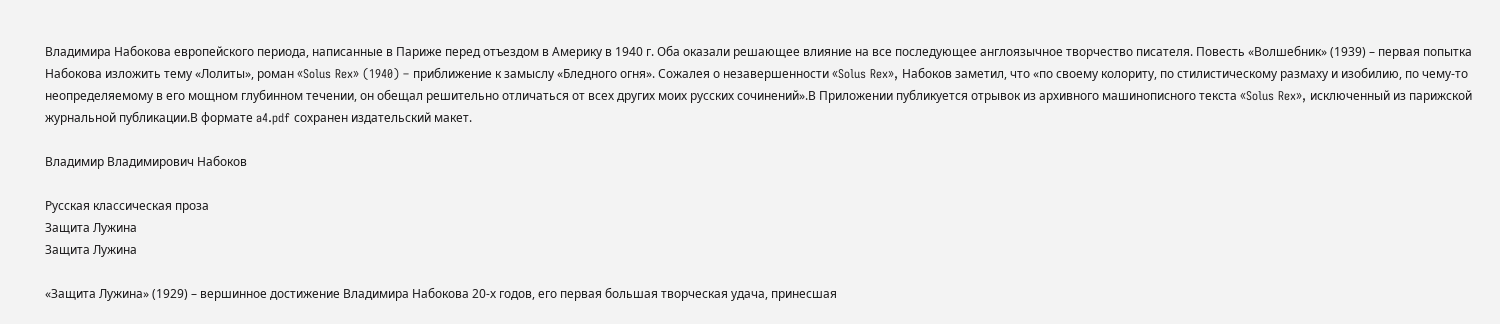Владимира Набокова европейского периода, написанные в Париже перед отъездом в Америку в 1940 г. Оба оказали решающее влияние на все последующее англоязычное творчество писателя. Повесть «Волшебник» (1939) – первая попытка Набокова изложить тему «Лолиты», роман «Solus Rex» (1940) – приближение к замыслу «Бледного огня». Сожалея о незавершенности «Solus Rex», Набоков заметил, что «по своему колориту, по стилистическому размаху и изобилию, по чему-то неопределяемому в его мощном глубинном течении, он обещал решительно отличаться от всех других моих русских сочинений».В Приложении публикуется отрывок из архивного машинописного текста «Solus Rex», исключенный из парижской журнальной публикации.В формате a4.pdf сохранен издательский макет.

Владимир Владимирович Набоков

Русская классическая проза
Защита Лужина
Защита Лужина

«Защита Лужина» (1929) – вершинное достижение Владимира Набокова 20‑х годов, его первая большая творческая удача, принесшая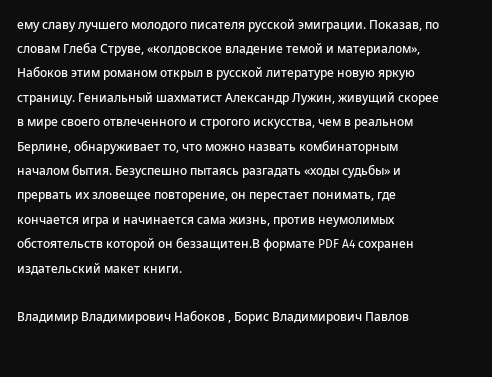ему славу лучшего молодого писателя русской эмиграции. Показав, по словам Глеба Струве, «колдовское владение темой и материалом», Набоков этим романом открыл в русской литературе новую яркую страницу. Гениальный шахматист Александр Лужин, живущий скорее в мире своего отвлеченного и строгого искусства, чем в реальном Берлине, обнаруживает то, что можно назвать комбинаторным началом бытия. Безуспешно пытаясь разгадать «ходы судьбы» и прервать их зловещее повторение, он перестает понимать, где кончается игра и начинается сама жизнь, против неумолимых обстоятельств которой он беззащитен.В формате PDF A4 сохранен издательский макет книги.

Владимир Владимирович Набоков , Борис Владимирович Павлов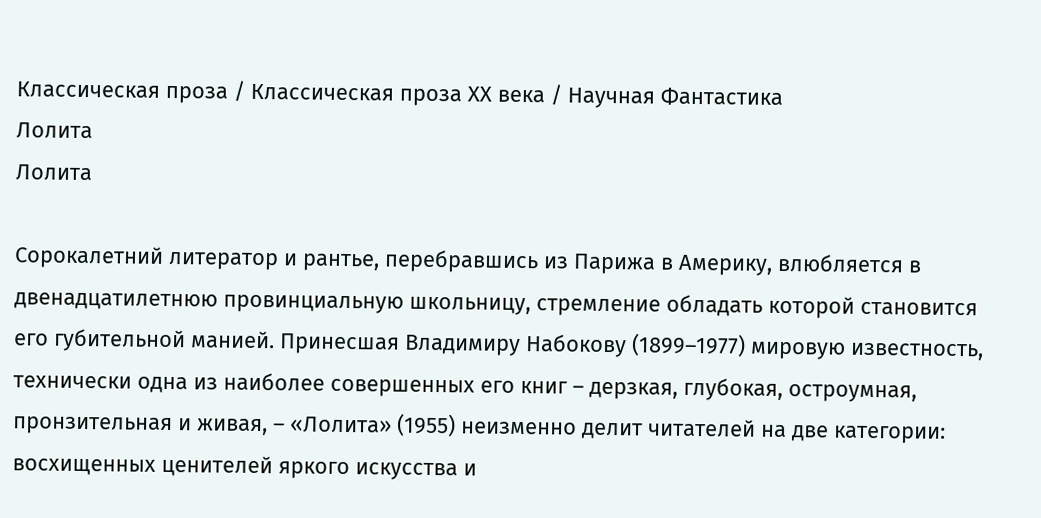Классическая проза / Классическая проза ХX века / Научная Фантастика
Лолита
Лолита

Сорокалетний литератор и рантье, перебравшись из Парижа в Америку, влюбляется в двенадцатилетнюю провинциальную школьницу, стремление обладать которой становится его губительной манией. Принесшая Владимиру Набокову (1899–1977) мировую известность, технически одна из наиболее совершенных его книг – дерзкая, глубокая, остроумная, пронзительная и живая, – «Лолита» (1955) неизменно делит читателей на две категории: восхищенных ценителей яркого искусства и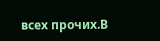всех прочих.В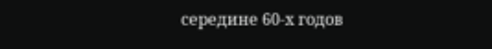середине 60-х годов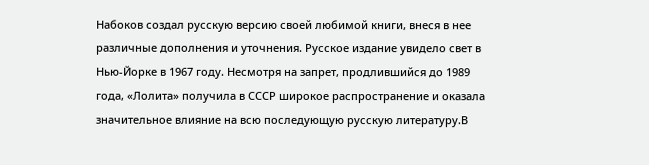Набоков создал русскую версию своей любимой книги, внеся в нее различные дополнения и уточнения. Русское издание увидело свет в Нью-Йорке в 1967 году. Несмотря на запрет, продлившийся до 1989 года, «Лолита» получила в СССР широкое распространение и оказала значительное влияние на всю последующую русскую литературу.В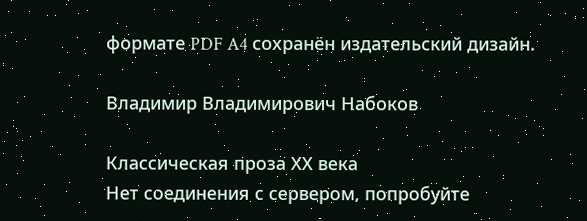формате PDF A4 сохранён издательский дизайн.

Владимир Владимирович Набоков

Классическая проза ХX века
Нет соединения с сервером, попробуйте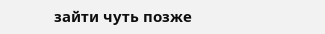зайти чуть позже